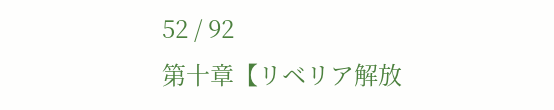52 / 92
第十章【リベリア解放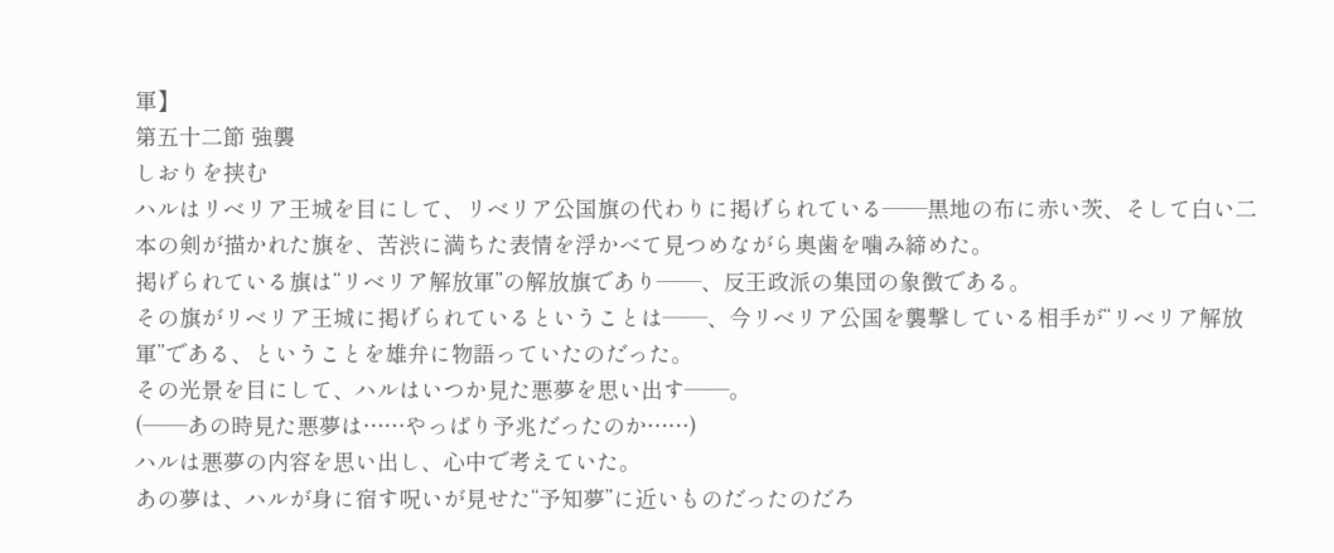軍】
第五十二節 強襲
しおりを挟む
ハルはリベリア王城を目にして、リベリア公国旗の代わりに掲げられている――黒地の布に赤い茨、そして白い二本の剣が描かれた旗を、苦渋に満ちた表情を浮かべて見つめながら奥歯を噛み締めた。
掲げられている旗は“リベリア解放軍”の解放旗であり――、反王政派の集団の象徴である。
その旗がリベリア王城に掲げられているということは――、今リベリア公国を襲撃している相手が“リベリア解放軍”である、ということを雄弁に物語っていたのだった。
その光景を目にして、ハルはいつか見た悪夢を思い出す――。
(――あの時見た悪夢は……やっぱり予兆だったのか……)
ハルは悪夢の内容を思い出し、心中で考えていた。
あの夢は、ハルが身に宿す呪いが見せた“予知夢”に近いものだったのだろ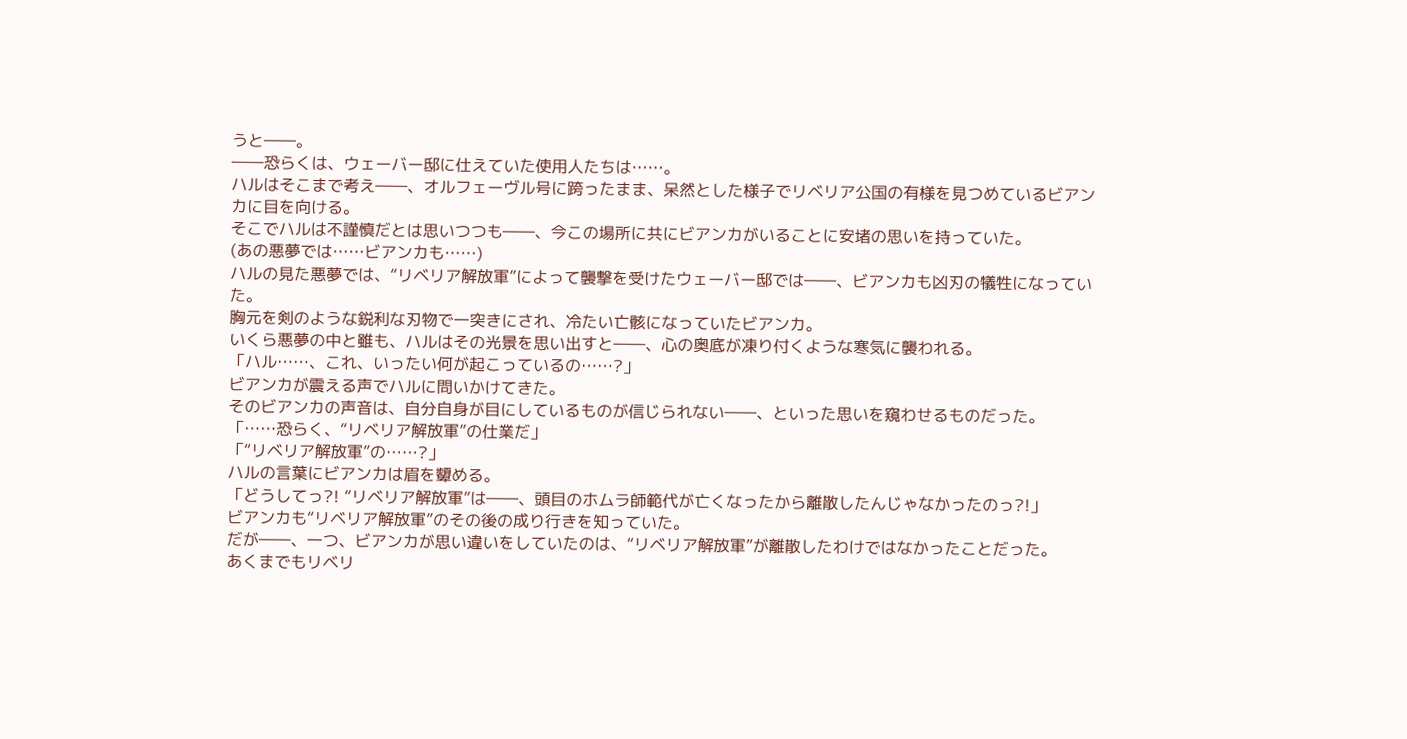うと――。
――恐らくは、ウェーバー邸に仕えていた使用人たちは……。
ハルはそこまで考え――、オルフェーヴル号に跨ったまま、呆然とした様子でリベリア公国の有様を見つめているビアンカに目を向ける。
そこでハルは不謹慎だとは思いつつも――、今この場所に共にビアンカがいることに安堵の思いを持っていた。
(あの悪夢では……ビアンカも……)
ハルの見た悪夢では、“リベリア解放軍”によって襲撃を受けたウェーバー邸では――、ビアンカも凶刃の犠牲になっていた。
胸元を剣のような鋭利な刃物で一突きにされ、冷たい亡骸になっていたビアンカ。
いくら悪夢の中と雖も、ハルはその光景を思い出すと――、心の奥底が凍り付くような寒気に襲われる。
「ハル……、これ、いったい何が起こっているの……?」
ビアンカが震える声でハルに問いかけてきた。
そのビアンカの声音は、自分自身が目にしているものが信じられない――、といった思いを窺わせるものだった。
「……恐らく、“リベリア解放軍”の仕業だ」
「“リベリア解放軍”の……?」
ハルの言葉にビアンカは眉を顰める。
「どうしてっ?! “リベリア解放軍”は――、頭目のホムラ師範代が亡くなったから離散したんじゃなかったのっ?!」
ビアンカも“リベリア解放軍”のその後の成り行きを知っていた。
だが――、一つ、ビアンカが思い違いをしていたのは、“リベリア解放軍”が離散したわけではなかったことだった。
あくまでもリベリ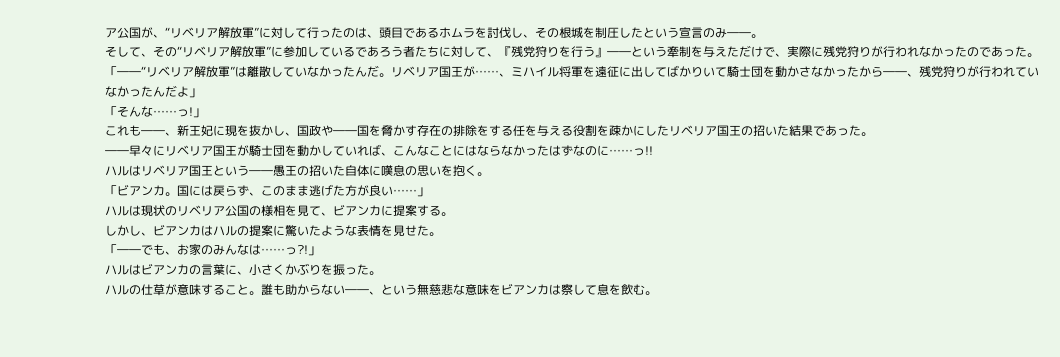ア公国が、“リベリア解放軍”に対して行ったのは、頭目であるホムラを討伐し、その根城を制圧したという宣言のみ――。
そして、その“リベリア解放軍”に参加しているであろう者たちに対して、『残党狩りを行う』――という牽制を与えただけで、実際に残党狩りが行われなかったのであった。
「――“リベリア解放軍”は離散していなかったんだ。リベリア国王が……、ミハイル将軍を遠征に出してばかりいて騎士団を動かさなかったから――、残党狩りが行われていなかったんだよ」
「そんな……っ!」
これも――、新王妃に現を抜かし、国政や――国を脅かす存在の排除をする任を与える役割を疎かにしたリベリア国王の招いた結果であった。
――早々にリベリア国王が騎士団を動かしていれば、こんなことにはならなかったはずなのに……っ!!
ハルはリベリア国王という――愚王の招いた自体に嘆息の思いを抱く。
「ビアンカ。国には戻らず、このまま逃げた方が良い……」
ハルは現状のリベリア公国の様相を見て、ビアンカに提案する。
しかし、ビアンカはハルの提案に驚いたような表情を見せた。
「――でも、お家のみんなは……っ?!」
ハルはビアンカの言葉に、小さくかぶりを振った。
ハルの仕草が意味すること。誰も助からない――、という無慈悲な意味をビアンカは察して息を飲む。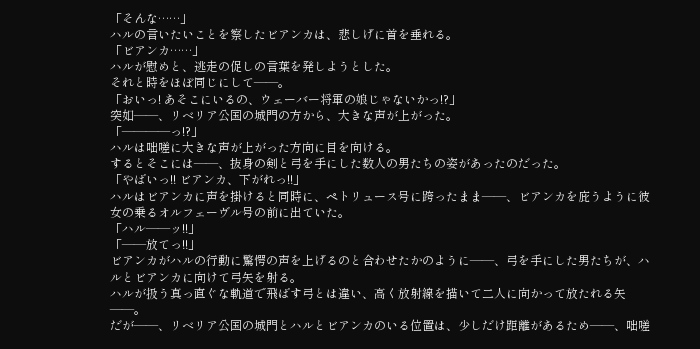「そんな……」
ハルの言いたいことを察したビアンカは、悲しげに首を垂れる。
「ビアンカ……」
ハルが慰めと、逃走の促しの言葉を発しようとした。
それと時をほぼ同じにして――。
「おいっ! あそこにいるの、ウェーバー将軍の娘じゃないかっ!?」
突如――、リベリア公国の城門の方から、大きな声が上がった。
「――――っ!?」
ハルは咄嗟に大きな声が上がった方向に目を向ける。
するとそこには――、抜身の剣と弓を手にした数人の男たちの姿があったのだった。
「やばいっ!! ビアンカ、下がれっ!!」
ハルはビアンカに声を掛けると同時に、ペトリュース号に跨ったまま――、ビアンカを庇うように彼女の乗るオルフェーヴル号の前に出ていた。
「ハル――ッ!!」
「――放てっ!!」
ビアンカがハルの行動に驚愕の声を上げるのと合わせたかのように――、弓を手にした男たちが、ハルとビアンカに向けて弓矢を射る。
ハルが扱う真っ直ぐな軌道で飛ばす弓とは違い、高く放射線を描いて二人に向かって放たれる矢――。
だが――、リベリア公国の城門とハルとビアンカのいる位置は、少しだけ距離があるため――、咄嗟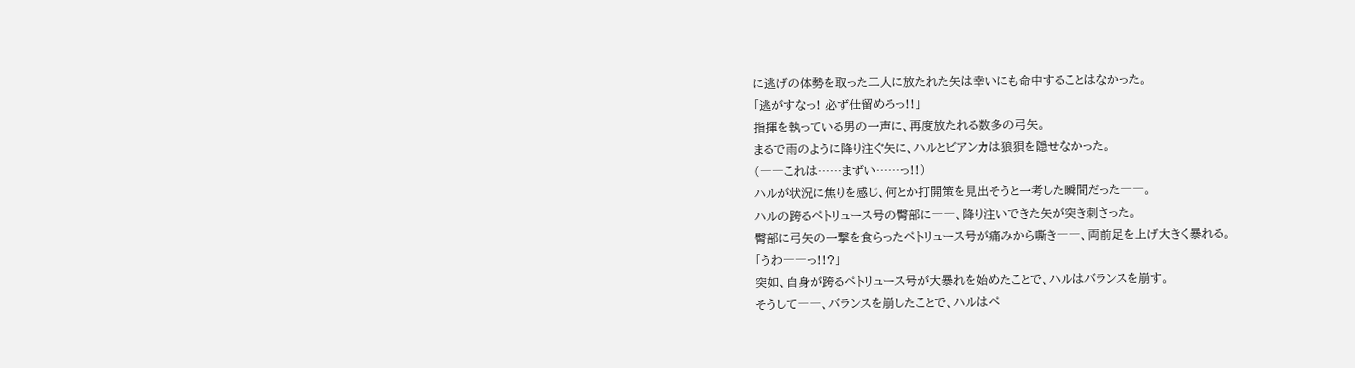に逃げの体勢を取った二人に放たれた矢は幸いにも命中することはなかった。
「逃がすなっ! 必ず仕留めろっ!!」
指揮を執っている男の一声に、再度放たれる数多の弓矢。
まるで雨のように降り注ぐ矢に、ハルとビアンカは狼狽を隠せなかった。
(――これは……まずい……っ!!)
ハルが状況に焦りを感じ、何とか打開策を見出そうと一考した瞬間だった――。
ハルの跨るペトリュース号の臀部に――、降り注いできた矢が突き刺さった。
臀部に弓矢の一撃を食らったペトリュース号が痛みから嘶き――、両前足を上げ大きく暴れる。
「うわ――っ!!?」
突如、自身が跨るペトリュース号が大暴れを始めたことで、ハルはバランスを崩す。
そうして――、バランスを崩したことで、ハルはペ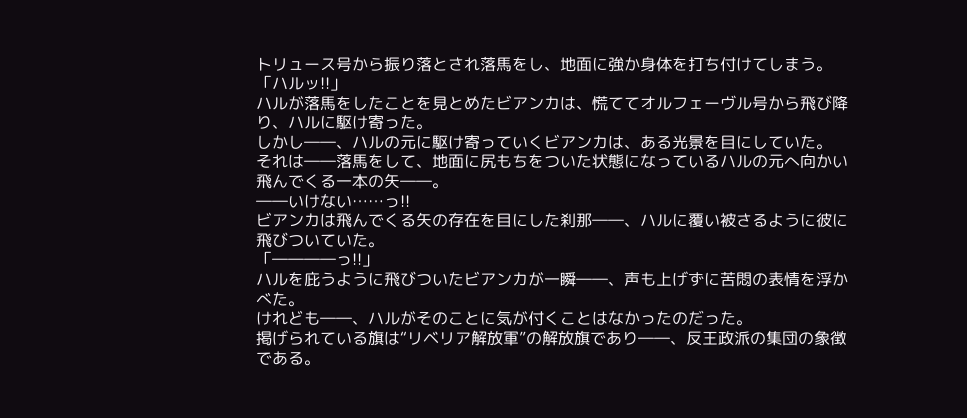トリュース号から振り落とされ落馬をし、地面に強か身体を打ち付けてしまう。
「ハルッ!!」
ハルが落馬をしたことを見とめたビアンカは、慌ててオルフェーヴル号から飛び降り、ハルに駆け寄った。
しかし――、ハルの元に駆け寄っていくビアンカは、ある光景を目にしていた。
それは――落馬をして、地面に尻もちをついた状態になっているハルの元へ向かい飛んでくる一本の矢――。
――いけない……っ!!
ビアンカは飛んでくる矢の存在を目にした刹那――、ハルに覆い被さるように彼に飛びついていた。
「――――っ!!」
ハルを庇うように飛びついたビアンカが一瞬――、声も上げずに苦悶の表情を浮かべた。
けれども――、ハルがそのことに気が付くことはなかったのだった。
掲げられている旗は“リベリア解放軍”の解放旗であり――、反王政派の集団の象徴である。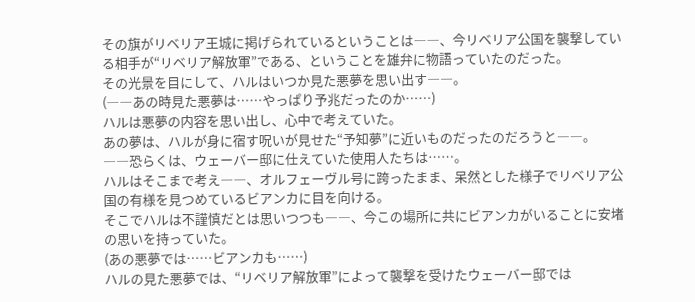その旗がリベリア王城に掲げられているということは――、今リベリア公国を襲撃している相手が“リベリア解放軍”である、ということを雄弁に物語っていたのだった。
その光景を目にして、ハルはいつか見た悪夢を思い出す――。
(――あの時見た悪夢は……やっぱり予兆だったのか……)
ハルは悪夢の内容を思い出し、心中で考えていた。
あの夢は、ハルが身に宿す呪いが見せた“予知夢”に近いものだったのだろうと――。
――恐らくは、ウェーバー邸に仕えていた使用人たちは……。
ハルはそこまで考え――、オルフェーヴル号に跨ったまま、呆然とした様子でリベリア公国の有様を見つめているビアンカに目を向ける。
そこでハルは不謹慎だとは思いつつも――、今この場所に共にビアンカがいることに安堵の思いを持っていた。
(あの悪夢では……ビアンカも……)
ハルの見た悪夢では、“リベリア解放軍”によって襲撃を受けたウェーバー邸では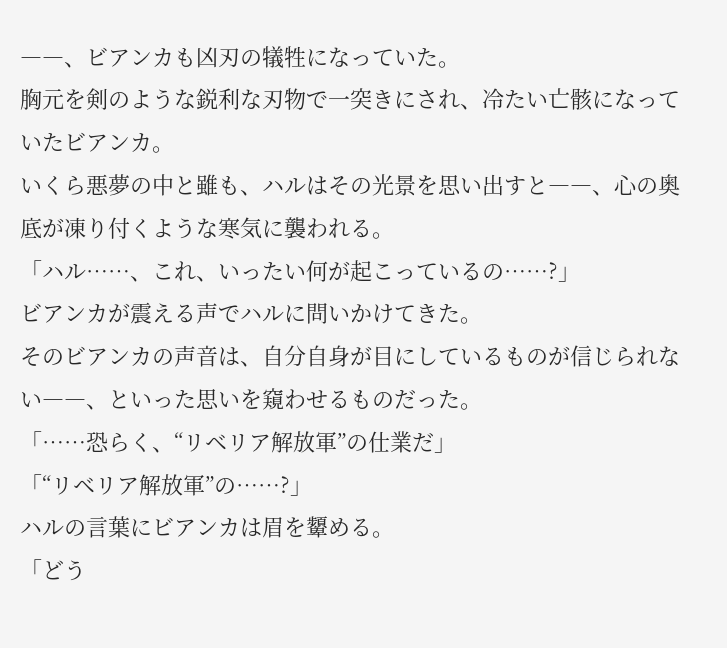――、ビアンカも凶刃の犠牲になっていた。
胸元を剣のような鋭利な刃物で一突きにされ、冷たい亡骸になっていたビアンカ。
いくら悪夢の中と雖も、ハルはその光景を思い出すと――、心の奥底が凍り付くような寒気に襲われる。
「ハル……、これ、いったい何が起こっているの……?」
ビアンカが震える声でハルに問いかけてきた。
そのビアンカの声音は、自分自身が目にしているものが信じられない――、といった思いを窺わせるものだった。
「……恐らく、“リベリア解放軍”の仕業だ」
「“リベリア解放軍”の……?」
ハルの言葉にビアンカは眉を顰める。
「どう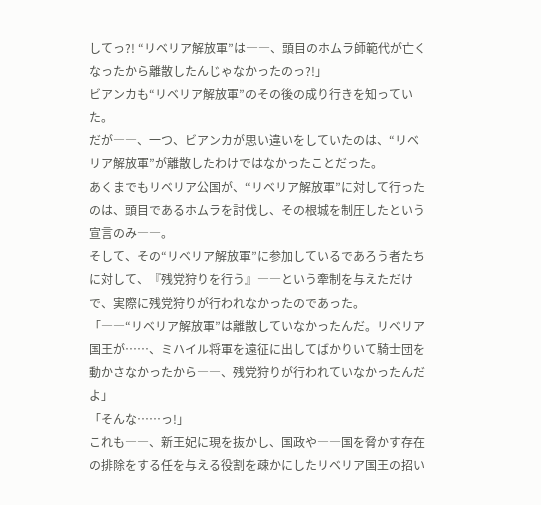してっ?! “リベリア解放軍”は――、頭目のホムラ師範代が亡くなったから離散したんじゃなかったのっ?!」
ビアンカも“リベリア解放軍”のその後の成り行きを知っていた。
だが――、一つ、ビアンカが思い違いをしていたのは、“リベリア解放軍”が離散したわけではなかったことだった。
あくまでもリベリア公国が、“リベリア解放軍”に対して行ったのは、頭目であるホムラを討伐し、その根城を制圧したという宣言のみ――。
そして、その“リベリア解放軍”に参加しているであろう者たちに対して、『残党狩りを行う』――という牽制を与えただけで、実際に残党狩りが行われなかったのであった。
「――“リベリア解放軍”は離散していなかったんだ。リベリア国王が……、ミハイル将軍を遠征に出してばかりいて騎士団を動かさなかったから――、残党狩りが行われていなかったんだよ」
「そんな……っ!」
これも――、新王妃に現を抜かし、国政や――国を脅かす存在の排除をする任を与える役割を疎かにしたリベリア国王の招い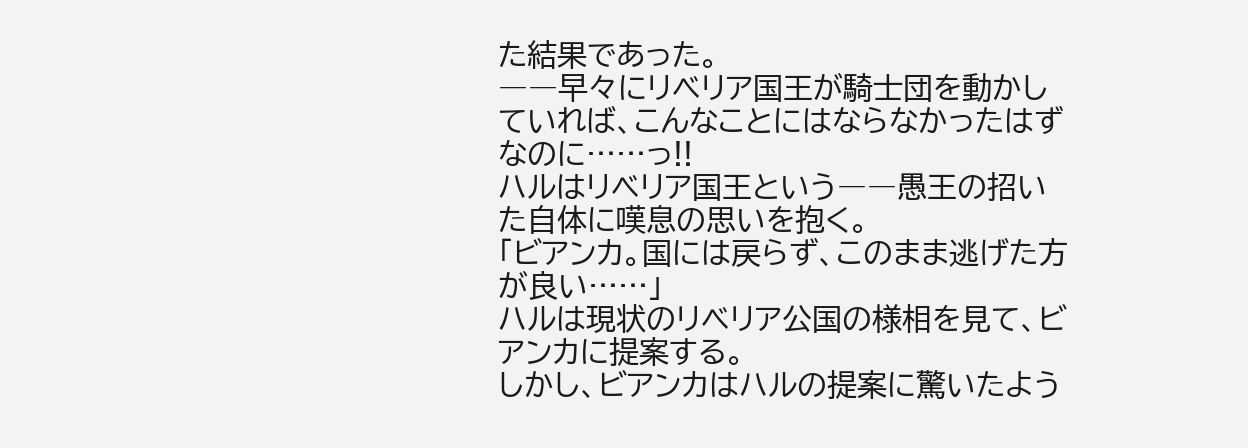た結果であった。
――早々にリベリア国王が騎士団を動かしていれば、こんなことにはならなかったはずなのに……っ!!
ハルはリベリア国王という――愚王の招いた自体に嘆息の思いを抱く。
「ビアンカ。国には戻らず、このまま逃げた方が良い……」
ハルは現状のリベリア公国の様相を見て、ビアンカに提案する。
しかし、ビアンカはハルの提案に驚いたよう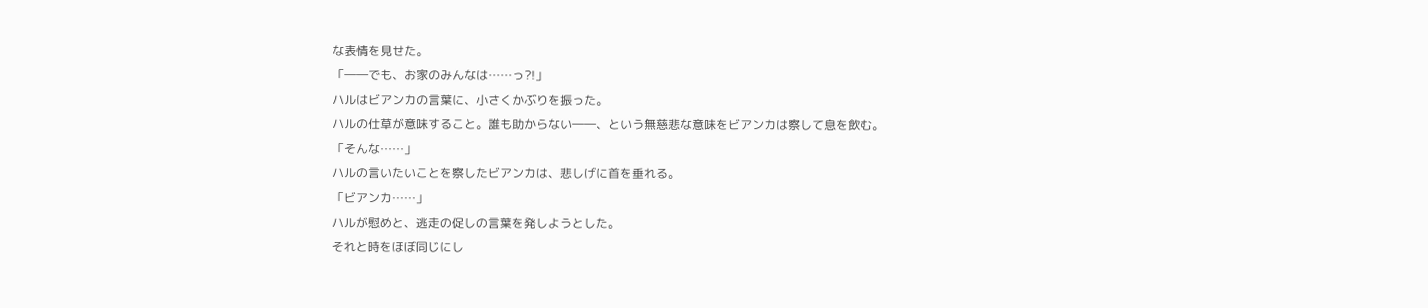な表情を見せた。
「――でも、お家のみんなは……っ?!」
ハルはビアンカの言葉に、小さくかぶりを振った。
ハルの仕草が意味すること。誰も助からない――、という無慈悲な意味をビアンカは察して息を飲む。
「そんな……」
ハルの言いたいことを察したビアンカは、悲しげに首を垂れる。
「ビアンカ……」
ハルが慰めと、逃走の促しの言葉を発しようとした。
それと時をほぼ同じにし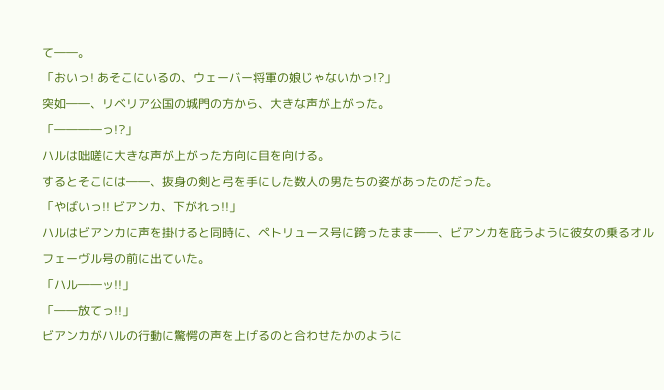て――。
「おいっ! あそこにいるの、ウェーバー将軍の娘じゃないかっ!?」
突如――、リベリア公国の城門の方から、大きな声が上がった。
「――――っ!?」
ハルは咄嗟に大きな声が上がった方向に目を向ける。
するとそこには――、抜身の剣と弓を手にした数人の男たちの姿があったのだった。
「やばいっ!! ビアンカ、下がれっ!!」
ハルはビアンカに声を掛けると同時に、ペトリュース号に跨ったまま――、ビアンカを庇うように彼女の乗るオルフェーヴル号の前に出ていた。
「ハル――ッ!!」
「――放てっ!!」
ビアンカがハルの行動に驚愕の声を上げるのと合わせたかのように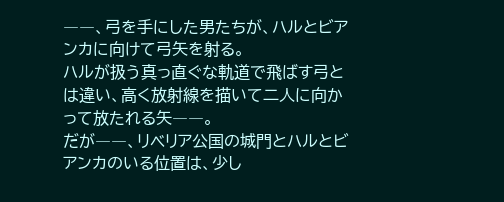――、弓を手にした男たちが、ハルとビアンカに向けて弓矢を射る。
ハルが扱う真っ直ぐな軌道で飛ばす弓とは違い、高く放射線を描いて二人に向かって放たれる矢――。
だが――、リベリア公国の城門とハルとビアンカのいる位置は、少し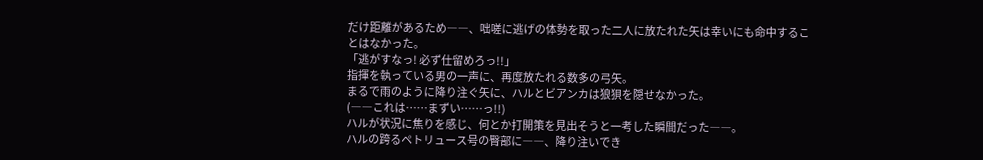だけ距離があるため――、咄嗟に逃げの体勢を取った二人に放たれた矢は幸いにも命中することはなかった。
「逃がすなっ! 必ず仕留めろっ!!」
指揮を執っている男の一声に、再度放たれる数多の弓矢。
まるで雨のように降り注ぐ矢に、ハルとビアンカは狼狽を隠せなかった。
(――これは……まずい……っ!!)
ハルが状況に焦りを感じ、何とか打開策を見出そうと一考した瞬間だった――。
ハルの跨るペトリュース号の臀部に――、降り注いでき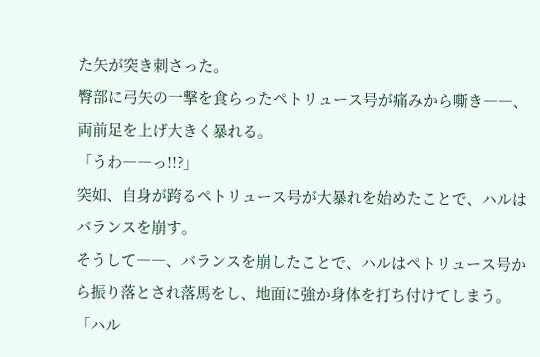た矢が突き刺さった。
臀部に弓矢の一撃を食らったペトリュース号が痛みから嘶き――、両前足を上げ大きく暴れる。
「うわ――っ!!?」
突如、自身が跨るペトリュース号が大暴れを始めたことで、ハルはバランスを崩す。
そうして――、バランスを崩したことで、ハルはペトリュース号から振り落とされ落馬をし、地面に強か身体を打ち付けてしまう。
「ハル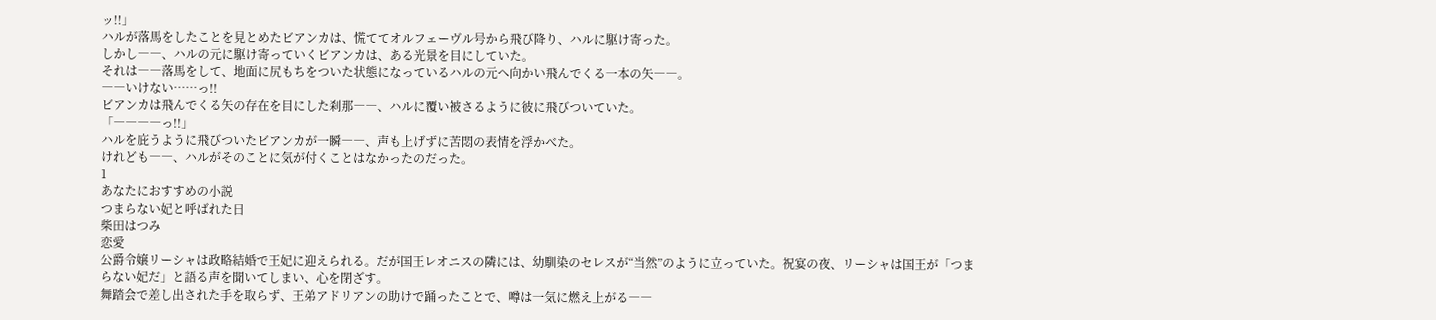ッ!!」
ハルが落馬をしたことを見とめたビアンカは、慌ててオルフェーヴル号から飛び降り、ハルに駆け寄った。
しかし――、ハルの元に駆け寄っていくビアンカは、ある光景を目にしていた。
それは――落馬をして、地面に尻もちをついた状態になっているハルの元へ向かい飛んでくる一本の矢――。
――いけない……っ!!
ビアンカは飛んでくる矢の存在を目にした刹那――、ハルに覆い被さるように彼に飛びついていた。
「――――っ!!」
ハルを庇うように飛びついたビアンカが一瞬――、声も上げずに苦悶の表情を浮かべた。
けれども――、ハルがそのことに気が付くことはなかったのだった。
1
あなたにおすすめの小説
つまらない妃と呼ばれた日
柴田はつみ
恋愛
公爵令嬢リーシャは政略結婚で王妃に迎えられる。だが国王レオニスの隣には、幼馴染のセレスが“当然”のように立っていた。祝宴の夜、リーシャは国王が「つまらない妃だ」と語る声を聞いてしまい、心を閉ざす。
舞踏会で差し出された手を取らず、王弟アドリアンの助けで踊ったことで、噂は一気に燃え上がる――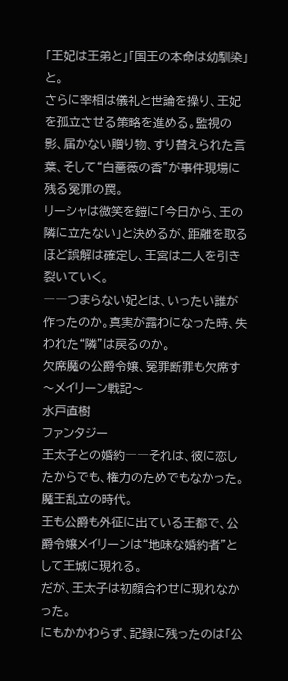「王妃は王弟と」「国王の本命は幼馴染」と。
さらに宰相は儀礼と世論を操り、王妃を孤立させる策略を進める。監視の影、届かない贈り物、すり替えられた言葉、そして“白薔薇の香”が事件現場に残る冤罪の罠。
リーシャは微笑を鎧に「今日から、王の隣に立たない」と決めるが、距離を取るほど誤解は確定し、王宮は二人を引き裂いていく。
――つまらない妃とは、いったい誰が作ったのか。真実が露わになった時、失われた“隣”は戻るのか。
欠席魔の公爵令嬢、冤罪断罪も欠席す 〜メイリーン戦記〜
水戸直樹
ファンタジー
王太子との婚約――それは、彼に恋したからでも、権力のためでもなかった。
魔王乱立の時代。
王も公爵も外征に出ている王都で、公爵令嬢メイリーンは“地味な婚約者”として王城に現れる。
だが、王太子は初顔合わせに現れなかった。
にもかかわらず、記録に残ったのは「公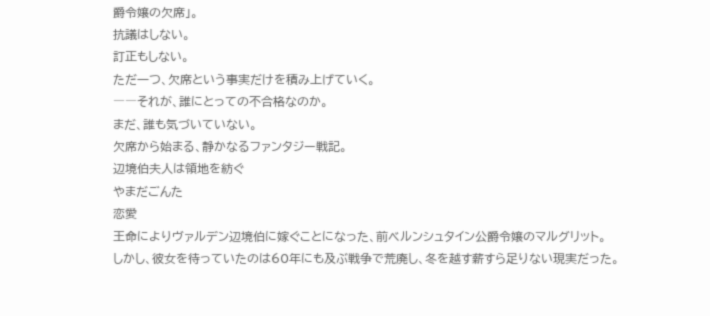爵令嬢の欠席」。
抗議はしない。
訂正もしない。
ただ一つ、欠席という事実だけを積み上げていく。
――それが、誰にとっての不合格なのか。
まだ、誰も気づいていない。
欠席から始まる、静かなるファンタジー戦記。
辺境伯夫人は領地を紡ぐ
やまだごんた
恋愛
王命によりヴァルデン辺境伯に嫁ぐことになった、前ベルンシュタイン公爵令嬢のマルグリット。
しかし、彼女を待っていたのは60年にも及ぶ戦争で荒廃し、冬を越す薪すら足りない現実だった。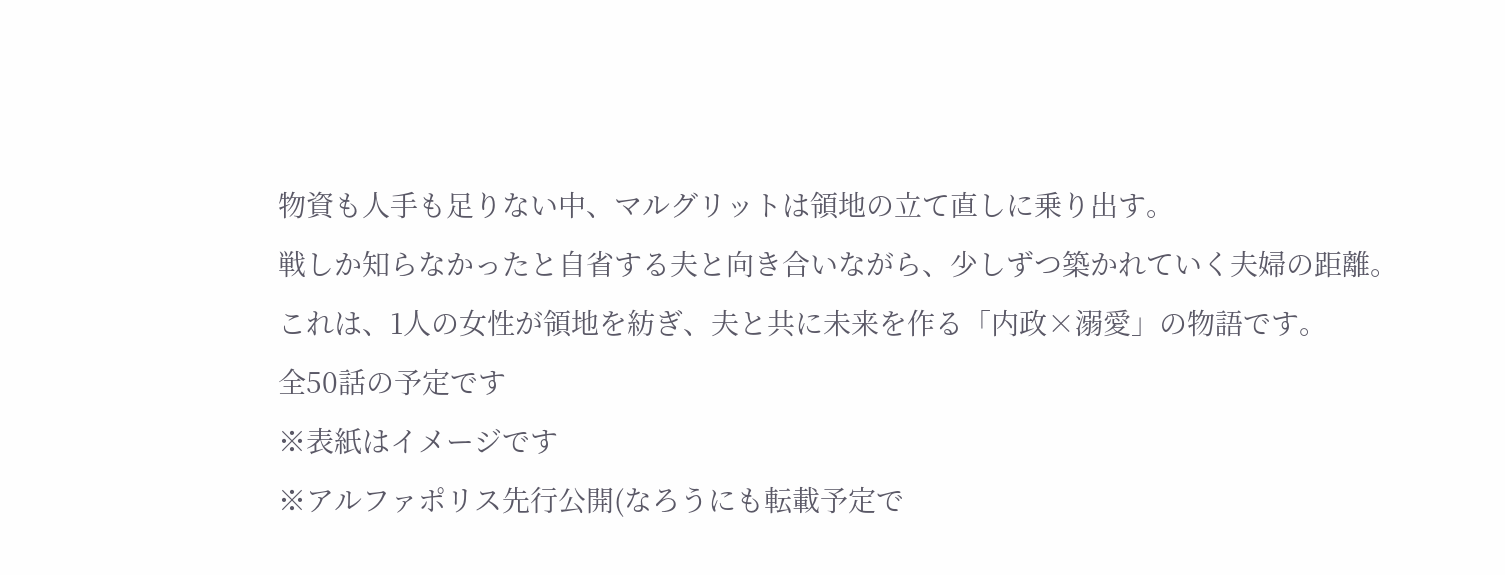物資も人手も足りない中、マルグリットは領地の立て直しに乗り出す。
戦しか知らなかったと自省する夫と向き合いながら、少しずつ築かれていく夫婦の距離。
これは、1人の女性が領地を紡ぎ、夫と共に未来を作る「内政×溺愛」の物語です。
全50話の予定です
※表紙はイメージです
※アルファポリス先行公開(なろうにも転載予定で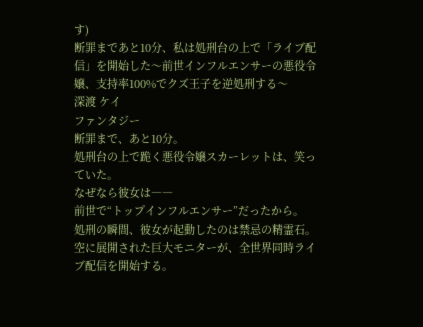す)
断罪まであと10分、私は処刑台の上で「ライブ配信」を開始した〜前世インフルエンサーの悪役令嬢、支持率100%でクズ王子を逆処刑する〜
深渡 ケイ
ファンタジー
断罪まで、あと10分。
処刑台の上で跪く悪役令嬢スカーレットは、笑っていた。
なぜなら彼女は――
前世で“トップインフルエンサー”だったから。
処刑の瞬間、彼女が起動したのは禁忌の精霊石。
空に展開された巨大モニターが、全世界同時ライブ配信を開始する。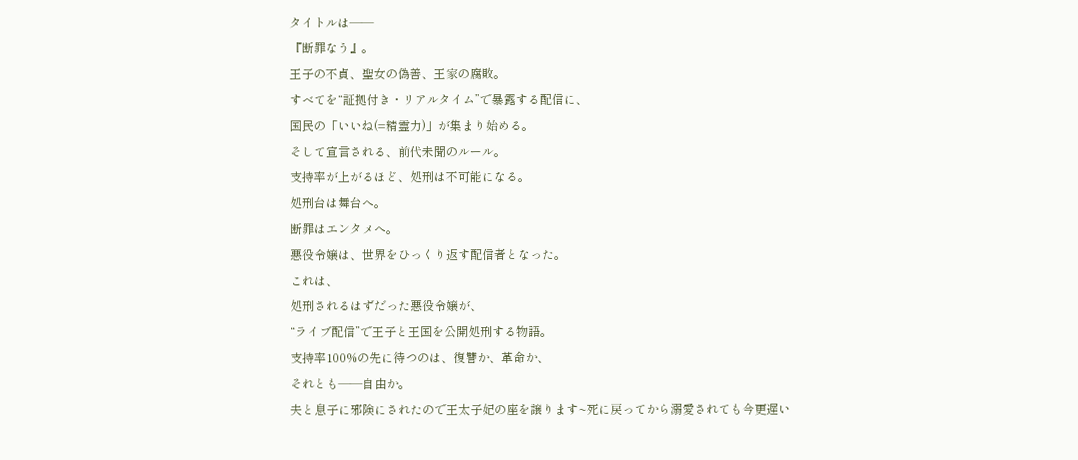タイトルは――
『断罪なう』。
王子の不貞、聖女の偽善、王家の腐敗。
すべてを“証拠付き・リアルタイム”で暴露する配信に、
国民の「いいね(=精霊力)」が集まり始める。
そして宣言される、前代未聞のルール。
支持率が上がるほど、処刑は不可能になる。
処刑台は舞台へ。
断罪はエンタメへ。
悪役令嬢は、世界をひっくり返す配信者となった。
これは、
処刑されるはずだった悪役令嬢が、
“ライブ配信”で王子と王国を公開処刑する物語。
支持率100%の先に待つのは、復讐か、革命か、
それとも――自由か。
夫と息子に邪険にされたので王太子妃の座を譲ります~死に戻ってから溺愛されても今更遅い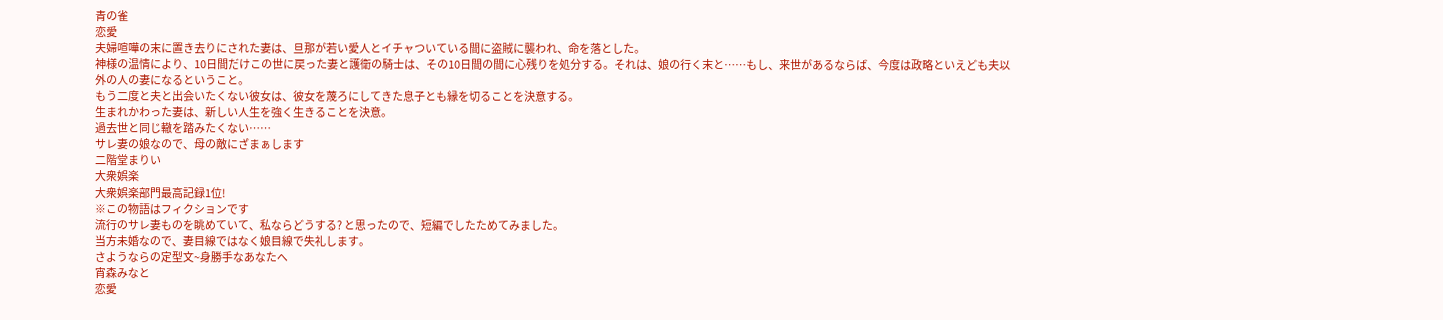青の雀
恋愛
夫婦喧嘩の末に置き去りにされた妻は、旦那が若い愛人とイチャついている間に盗賊に襲われ、命を落とした。
神様の温情により、10日間だけこの世に戻った妻と護衛の騎士は、その10日間の間に心残りを処分する。それは、娘の行く末と……もし、来世があるならば、今度は政略といえども夫以外の人の妻になるということ。
もう二度と夫と出会いたくない彼女は、彼女を蔑ろにしてきた息子とも縁を切ることを決意する。
生まれかわった妻は、新しい人生を強く生きることを決意。
過去世と同じ轍を踏みたくない……
サレ妻の娘なので、母の敵にざまぁします
二階堂まりい
大衆娯楽
大衆娯楽部門最高記録1位!
※この物語はフィクションです
流行のサレ妻ものを眺めていて、私ならどうする? と思ったので、短編でしたためてみました。
当方未婚なので、妻目線ではなく娘目線で失礼します。
さようならの定型文~身勝手なあなたへ
宵森みなと
恋愛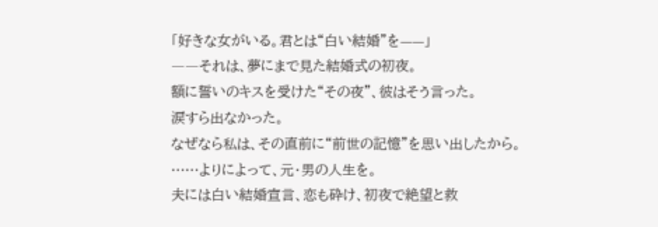「好きな女がいる。君とは“白い結婚”を——」
――それは、夢にまで見た結婚式の初夜。
額に誓いのキスを受けた“その夜”、彼はそう言った。
涙すら出なかった。
なぜなら私は、その直前に“前世の記憶”を思い出したから。
……よりによって、元・男の人生を。
夫には白い結婚宣言、恋も砕け、初夜で絶望と救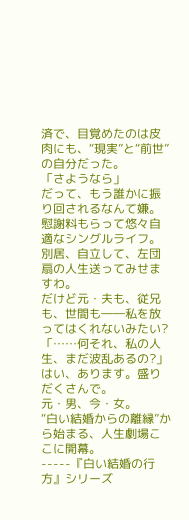済で、目覚めたのは皮肉にも、“現実”と“前世”の自分だった。
「さようなら」
だって、もう誰かに振り回されるなんて嫌。
慰謝料もらって悠々自適なシングルライフ。
別居、自立して、左団扇の人生送ってみせますわ。
だけど元・夫も、従兄も、世間も――私を放ってはくれないみたい?
「……何それ、私の人生、まだ波乱あるの?」
はい、あります。盛りだくさんで。
元・男、今・女。
“白い結婚からの離縁”から始まる、人生劇場ここに開幕。
-----『白い結婚の行方』シリーズ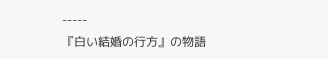-----
『白い結婚の行方』の物語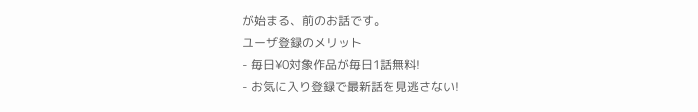が始まる、前のお話です。
ユーザ登録のメリット
- 毎日¥0対象作品が毎日1話無料!
- お気に入り登録で最新話を見逃さない!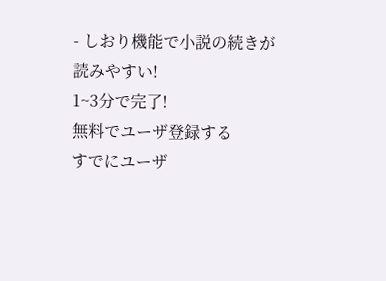- しおり機能で小説の続きが読みやすい!
1~3分で完了!
無料でユーザ登録する
すでにユーザ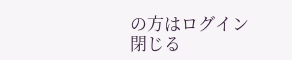の方はログイン
閉じる